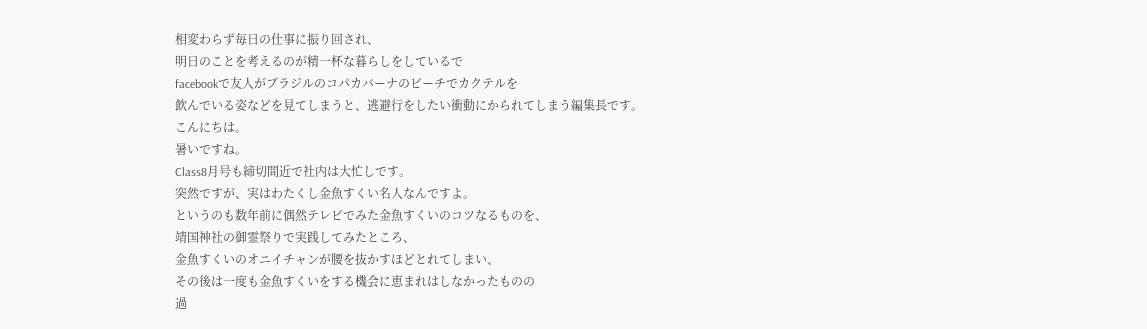相変わらず毎日の仕事に振り回され、
明日のことを考えるのが精一杯な暮らしをしているで
facebookで友人がブラジルのコパカバーナのビーチでカクテルを
飲んでいる姿などを見てしまうと、逃避行をしたい衝動にかられてしまう編集長です。
こんにちは。
暑いですね。
Class8月号も締切間近で社内は大忙しです。
突然ですが、実はわたくし金魚すくい名人なんですよ。
というのも数年前に偶然テレビでみた金魚すくいのコツなるものを、
靖国神社の御霊祭りで実践してみたところ、
金魚すくいのオニイチャンが腰を抜かすほどとれてしまい、
その後は一度も金魚すくいをする機会に恵まれはしなかったものの
過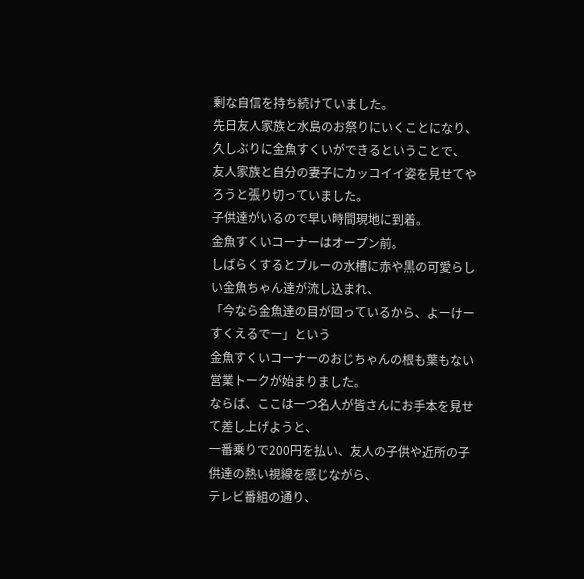剰な自信を持ち続けていました。
先日友人家族と水島のお祭りにいくことになり、
久しぶりに金魚すくいができるということで、
友人家族と自分の妻子にカッコイイ姿を見せてやろうと張り切っていました。
子供達がいるので早い時間現地に到着。
金魚すくいコーナーはオープン前。
しばらくするとブルーの水槽に赤や黒の可愛らしい金魚ちゃん達が流し込まれ、
「今なら金魚達の目が回っているから、よーけーすくえるでー」という
金魚すくいコーナーのおじちゃんの根も葉もない営業トークが始まりました。
ならば、ここは一つ名人が皆さんにお手本を見せて差し上げようと、
一番乗りで200円を払い、友人の子供や近所の子供達の熱い視線を感じながら、
テレビ番組の通り、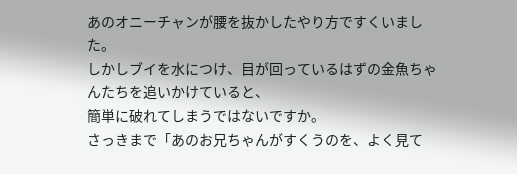あのオニーチャンが腰を抜かしたやり方ですくいました。
しかしブイを水につけ、目が回っているはずの金魚ちゃんたちを追いかけていると、
簡単に破れてしまうではないですか。
さっきまで「あのお兄ちゃんがすくうのを、よく見て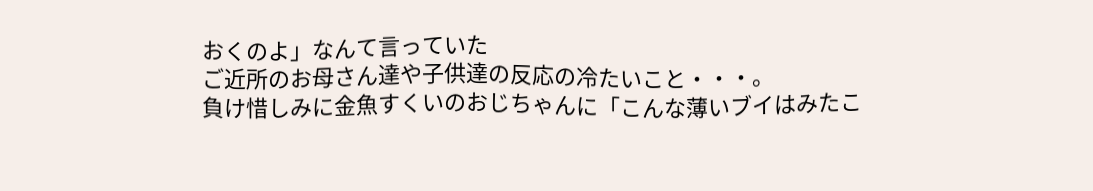おくのよ」なんて言っていた
ご近所のお母さん達や子供達の反応の冷たいこと・・・。
負け惜しみに金魚すくいのおじちゃんに「こんな薄いブイはみたこ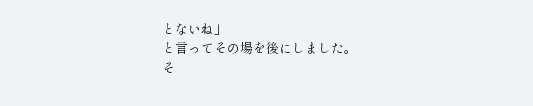とないね」
と言ってその場を後にしました。
そ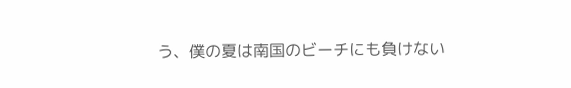う、僕の夏は南国のビーチにも負けない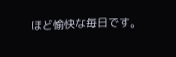ほど愉快な毎日です。